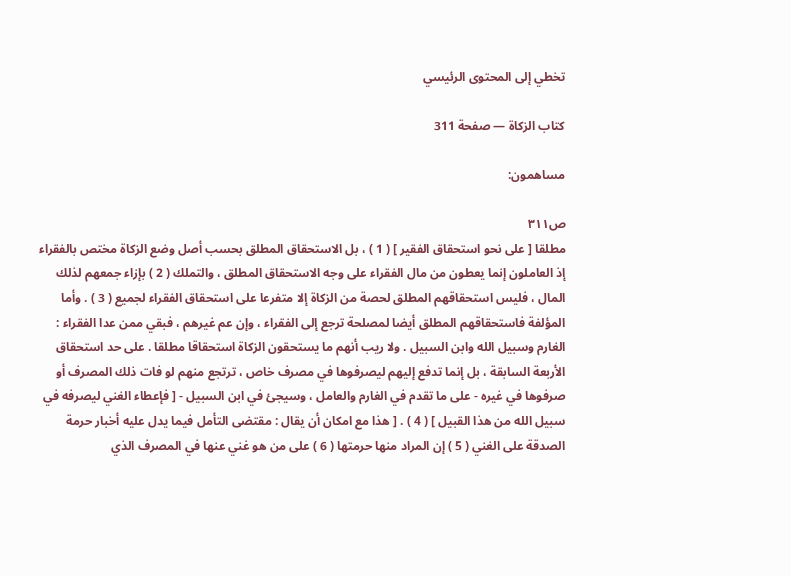تخطي إلى المحتوى الرئيسي

كتاب الزكاة — صفحة 311

مساهمون:

ص٣١١
مطلقا [ على نحو استحقاق الفقير ] ( 1 ) ، بل الاستحقاق المطلق بحسب أصل وضع الزكاة مختص بالفقراء إذ العاملون إنما يعطون من مال الفقراء على وجه الاستحقاق المطلق ، والتملك ( 2 ) بإزاء جمعهم لذلك المال ، فليس استحقاقهم المطلق لحصة من الزكاة إلا متفرعا على استحقاق الفقراء لجميع ( 3 ) . وأما المؤلفة فاستحقاقهم المطلق أيضا لمصلحة ترجع إلى الفقراء ، وإن عم غيرهم ، فبقي ممن عدا الفقراء : الغارم وسبيل الله وابن السبيل . ولا ريب أنهم ما يستحقون الزكاة استحقاقا مطلقا . على حد استحقاق الأربعة السابقة ، بل إنما تدفع إليهم ليصرفوها في مصرف خاص ، ترتجع منهم لو فات ذلك المصرف أو صرفوها في غيره - على ما تقدم في الغارم والعامل ، وسيجئ في ابن السبيل - [ فإعطاء الغني ليصرفه في سبيل الله من هذا القبيل ] ( 4 ) . [ هذا مع امكان أن يقال : مقتضى التأمل فيما يدل عليه أخبار حرمة الصدقة على الغني ( 5 ) إن المراد منها حرمتها ( 6 ) على من هو غني عنها في المصرف الذي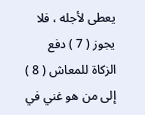يعطى لأجله ، فلا يجوز ( 7 ) دفع الزكاة للمعاش ( 8 ) إلى من هو غني في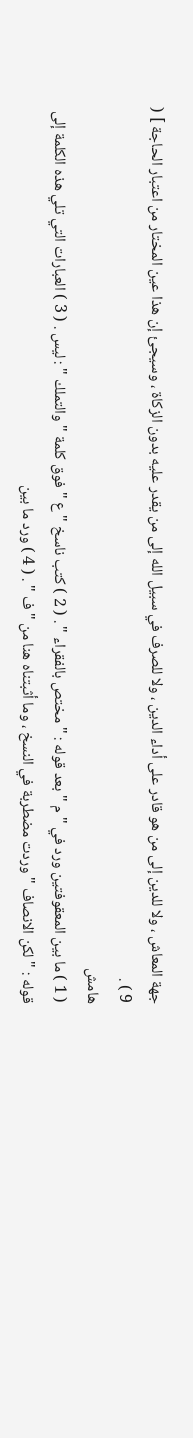جهة المعاش ، ولا للدين إلى من هو قادر على أداء الدين ، ولا للصرف في سبيل الله إلى من يقدر عليه بدون الزكاة ، وسيجئ إن هذا عين المختار من اعتبار الحاجة ] ( 9 ) .
هامش
( 1 ) ما بين المعقوفتين ورد في " م " بعد قوله : " مختص بالفقراء " . ( 2 ) كتب ناسخ " ع " فوق كلمة " والتملك " : ليس . ( 3 ) العبارات التي تلي هذه الكلمة إلى قوله : " لكن الانصاف " وردت مضطربة في النسخ ، وما أثبتناه هنا من " ف " . ( 4 ) ورد ما بين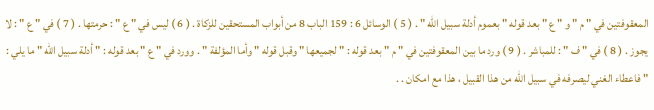المعقوفتين في " م " و " ع " بعد قوله " بعموم أدلة سبيل الله " . ( 5 ) الوسائل 6 : 159 الباب 8 من أبواب المستحقين للزكاة . ( 6 ) ليس في " ع " : حرمتها . ( 7 ) في " ع " : لا يجوز . ( 8 ) في " ف " : للمباشر . ( 9 ) ورد ما بين المعقوفتين في " م " بعد قوله : " لجميعها " وقبل قوله " وأما المؤلفة " . وورد في " ع " بعد قوله : " أدلة سبيل الله " ما يلي : " فاعطاء الغني ليصرفه في سبيل الله من هذا القبيل ، هذا مع امكان . .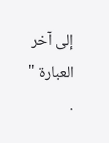إلى آخر العبارة " .